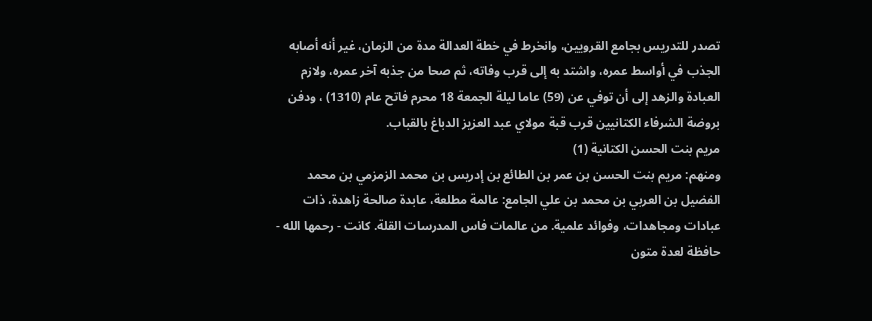تصدر للتدريس بجامع القرويين، وانخرط في خطة العدالة مدة من الزمان، غير أنه أصابه الجذب في أواسط عمره، واشتد به إلى قرب وفاته، ثم صحا من جذبه آخر عمره، ولازم العبادة والزهد إلى أن توفي عن (59) عاما ليلة الجمعة 18 محرم فاتح عام (1310) ، ودفن بروضة الشرفاء الكتانيين قرب قبة مولاي عبد العزيز الدباغ بالقباب.
مريم بنت الحسن الكتانية (1)
ومنهم: مريم بنت الحسن بن عمر بن الطائع بن إدريس بن محمد الزمزمي بن محمد الفضيل بن العربي بن محمد بن علي الجامع: عالمة مطلعة، عابدة صالحة زاهدة، ذات عبادات ومجاهدات، وفوائد علمية. من عالمات فاس المدرسات القلة. كانت - رحمها الله - حافظة لعدة متون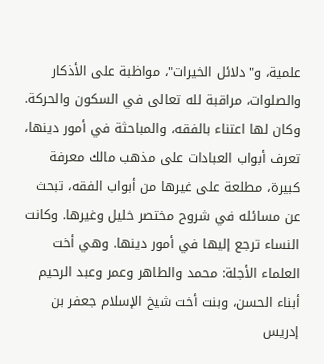علمية، و"دلائل الخيرات"، مواظبة على الأذكار والصلوات، مراقبة لله تعالى في السكون والحركة.
وكان لها اعتناء بالفقه، والمباحثة في أمور دينها، تعرف أبواب العبادات على مذهب مالك معرفة كبيرة، مطلعة على غيرها من أبواب الفقه، تبحث عن مسائله في شروح مختصر خليل وغيرها. وكانت النساء ترجع إليها في أمور دينها. وهي أخت العلماء الأجلة: محمد والطاهر وعمر وعبد الرحيم أبناء الحسن، وبنت أخت شيخ الإسلام جعفر بن إدريس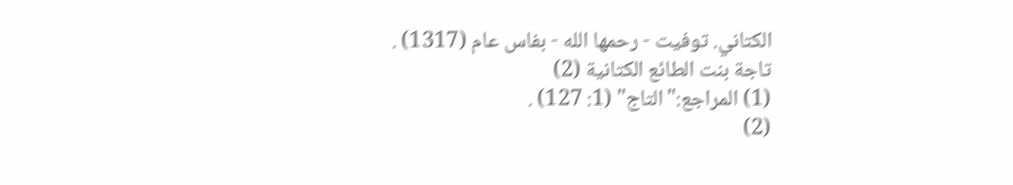الكتاني. توفيت - رحمها الله - بفاس عام (1317) .
تاجة بنت الطائع الكتانية (2)
(1) المراجع:"التاج" (1: 127) .
(2)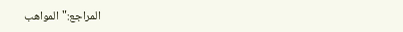المراجع:"المواهب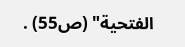الفتحية" (ص55) .